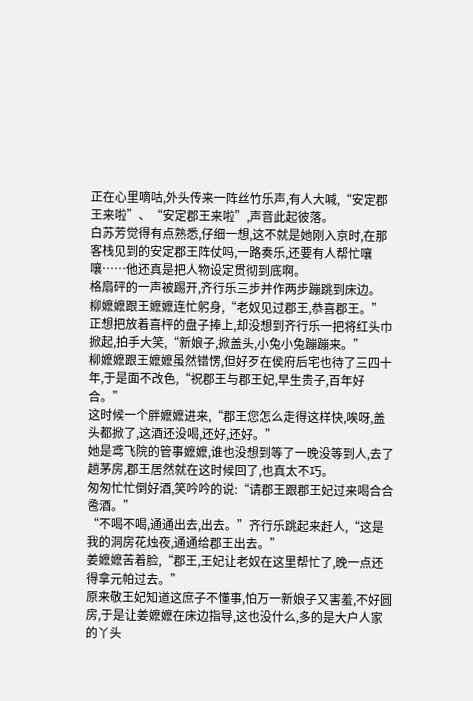正在心里嘀咕,外头传来一阵丝竹乐声,有人大喊,“安定郡王来啦”、“安定郡王来啦”,声音此起彼落。
白苏芳觉得有点熟悉,仔细一想,这不就是她刚入京时,在那客栈见到的安定郡王阵仗吗,一路奏乐,还要有人帮忙嚷嚷……他还真是把人物设定贯彻到底啊。
格扇砰的一声被踢开,齐行乐三步并作两步蹦跳到床边。
柳嬷嬷跟王嬷嬷连忙躬身,“老奴见过郡王,恭喜郡王。”
正想把放着喜枰的盘子捧上,却没想到齐行乐一把将红头巾掀起,拍手大笑,“新娘子,掀盖头,小兔小兔蹦蹦来。”
柳嬷嬷跟王嬷嬷虽然错愣,但好歹在侯府后宅也待了三四十年,于是面不改色,“祝郡王与郡王妃,早生贵子,百年好合。”
这时候一个胖嬷嬷进来,“郡王您怎么走得这样快,唉呀,盖头都掀了,这酒还没喝,还好,还好。”
她是鸢飞院的管事嬷嬷,谁也没想到等了一晚没等到人,去了趟茅房,郡王居然就在这时候回了,也真太不巧。
匆匆忙忙倒好酒,笑吟吟的说:“请郡王跟郡王妃过来喝合合卺酒。”
“不喝不喝,通通出去,出去。”齐行乐跳起来赶人,“这是我的洞房花烛夜,通通给郡王出去。”
姜嬷嬷苦着脸,“郡王,王妃让老奴在这里帮忙了,晚一点还得拿元帕过去。”
原来敬王妃知道这庶子不懂事,怕万一新娘子又害羞,不好圆房,于是让姜嬷嬷在床边指导,这也没什么,多的是大户人家的丫头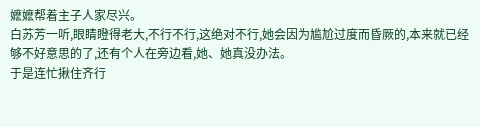嬷嬷帮着主子人家尽兴。
白苏芳一听,眼睛瞪得老大,不行不行,这绝对不行,她会因为尴尬过度而昏厥的,本来就已经够不好意思的了,还有个人在旁边看,她、她真没办法。
于是连忙揪住齐行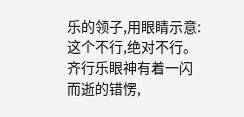乐的领子,用眼睛示意:这个不行,绝对不行。
齐行乐眼神有着一闪而逝的错愣,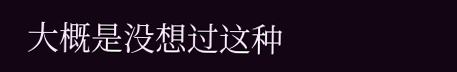大概是没想过这种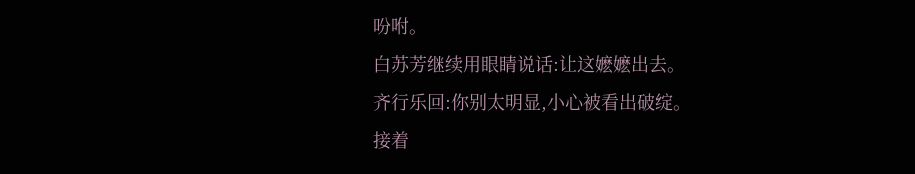吩咐。
白苏芳继续用眼睛说话:让这嬷嬷出去。
齐行乐回:你别太明显,小心被看出破绽。
接着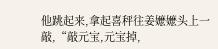他跳起来,拿起喜秤往姜嬷嬷头上一敲,“敲元宝,元宝掉,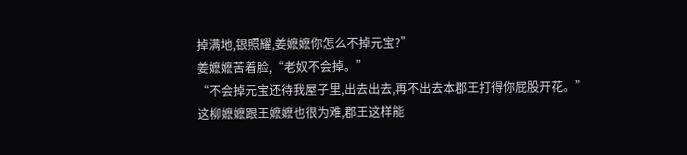掉满地,银照耀,姜嬷嬷你怎么不掉元宝?”
姜嬷嬷苦着脸,“老奴不会掉。”
“不会掉元宝还待我屋子里,出去出去,再不出去本郡王打得你屁股开花。”
这柳嬷嬷跟王嬷嬷也很为难,郡王这样能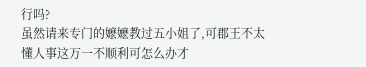行吗?
虽然请来专门的嬷嬷教过五小姐了,可郡王不太懂人事这万一不顺利可怎么办才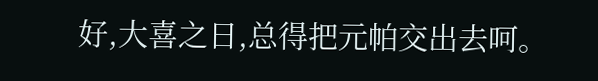好,大喜之日,总得把元帕交出去呵。